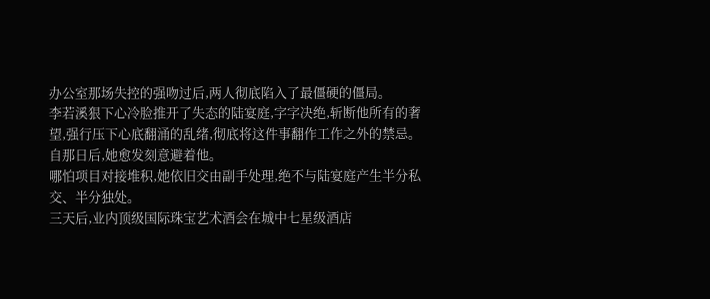办公室那场失控的强吻过后,两人彻底陷入了最僵硬的僵局。
李若溪狠下心冷脸推开了失态的陆宴庭,字字决绝,斩断他所有的奢望,强行压下心底翻涌的乱绪,彻底将这件事翻作工作之外的禁忌。
自那日后,她愈发刻意避着他。
哪怕项目对接堆积,她依旧交由副手处理,绝不与陆宴庭产生半分私交、半分独处。
三天后,业内顶级国际珠宝艺术酒会在城中七星级酒店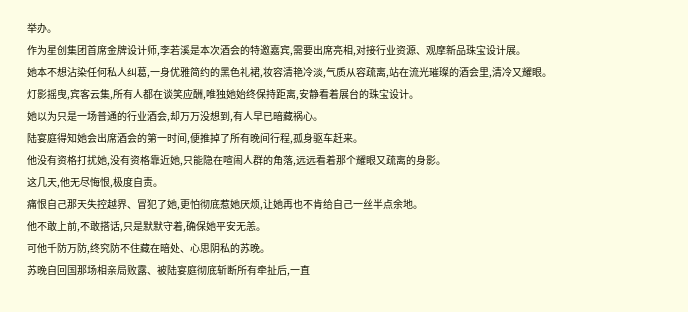举办。
作为星创集团首席金牌设计师,李若溪是本次酒会的特邀嘉宾,需要出席亮相,对接行业资源、观摩新品珠宝设计展。
她本不想沾染任何私人纠葛,一身优雅简约的黑色礼裙,妆容清艳冷淡,气质从容疏离,站在流光璀璨的酒会里,清冷又耀眼。
灯影摇曳,宾客云集,所有人都在谈笑应酬,唯独她始终保持距离,安静看着展台的珠宝设计。
她以为只是一场普通的行业酒会,却万万没想到,有人早已暗藏祸心。
陆宴庭得知她会出席酒会的第一时间,便推掉了所有晚间行程,孤身驱车赶来。
他没有资格打扰她,没有资格靠近她,只能隐在喧闹人群的角落,远远看着那个耀眼又疏离的身影。
这几天,他无尽悔恨,极度自责。
痛恨自己那天失控越界、冒犯了她,更怕彻底惹她厌烦,让她再也不肯给自己一丝半点余地。
他不敢上前,不敢搭话,只是默默守着,确保她平安无恙。
可他千防万防,终究防不住藏在暗处、心思阴私的苏晚。
苏晚自回国那场相亲局败露、被陆宴庭彻底斩断所有牵扯后,一直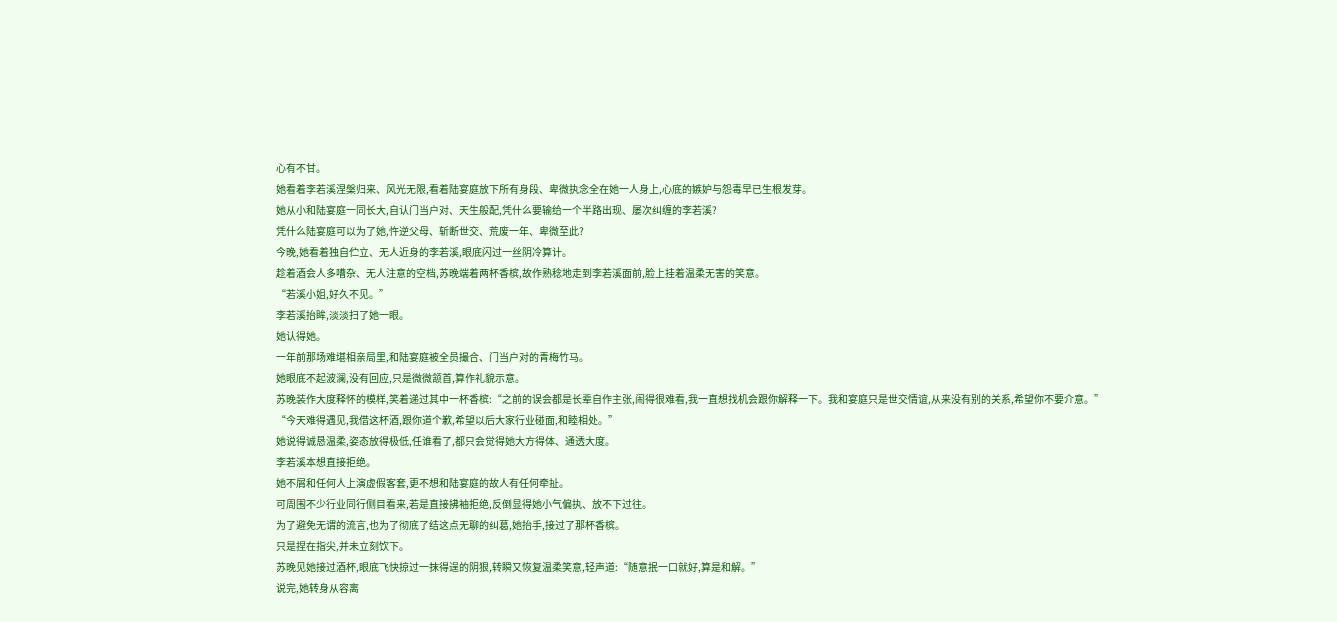心有不甘。
她看着李若溪涅槃归来、风光无限,看着陆宴庭放下所有身段、卑微执念全在她一人身上,心底的嫉妒与怨毒早已生根发芽。
她从小和陆宴庭一同长大,自认门当户对、天生般配,凭什么要输给一个半路出现、屡次纠缠的李若溪?
凭什么陆宴庭可以为了她,忤逆父母、斩断世交、荒废一年、卑微至此?
今晚,她看着独自伫立、无人近身的李若溪,眼底闪过一丝阴冷算计。
趁着酒会人多嘈杂、无人注意的空档,苏晚端着两杯香槟,故作熟稔地走到李若溪面前,脸上挂着温柔无害的笑意。
“若溪小姐,好久不见。”
李若溪抬眸,淡淡扫了她一眼。
她认得她。
一年前那场难堪相亲局里,和陆宴庭被全员撮合、门当户对的青梅竹马。
她眼底不起波澜,没有回应,只是微微颔首,算作礼貌示意。
苏晚装作大度释怀的模样,笑着递过其中一杯香槟:“之前的误会都是长辈自作主张,闹得很难看,我一直想找机会跟你解释一下。我和宴庭只是世交情谊,从来没有别的关系,希望你不要介意。”
“今天难得遇见,我借这杯酒,跟你道个歉,希望以后大家行业碰面,和睦相处。”
她说得诚恳温柔,姿态放得极低,任谁看了,都只会觉得她大方得体、通透大度。
李若溪本想直接拒绝。
她不屑和任何人上演虚假客套,更不想和陆宴庭的故人有任何牵扯。
可周围不少行业同行侧目看来,若是直接拂袖拒绝,反倒显得她小气偏执、放不下过往。
为了避免无谓的流言,也为了彻底了结这点无聊的纠葛,她抬手,接过了那杯香槟。
只是捏在指尖,并未立刻饮下。
苏晚见她接过酒杯,眼底飞快掠过一抹得逞的阴狠,转瞬又恢复温柔笑意,轻声道:“随意抿一口就好,算是和解。”
说完,她转身从容离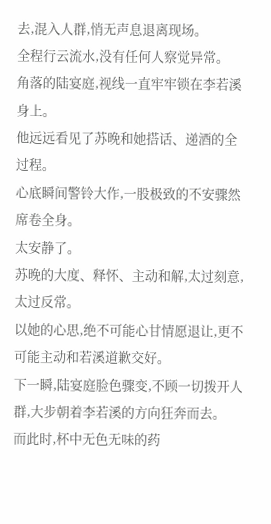去,混入人群,悄无声息退离现场。
全程行云流水,没有任何人察觉异常。
角落的陆宴庭,视线一直牢牢锁在李若溪身上。
他远远看见了苏晚和她搭话、递酒的全过程。
心底瞬间警铃大作,一股极致的不安骤然席卷全身。
太安静了。
苏晚的大度、释怀、主动和解,太过刻意,太过反常。
以她的心思,绝不可能心甘情愿退让,更不可能主动和若溪道歉交好。
下一瞬,陆宴庭脸色骤变,不顾一切拨开人群,大步朝着李若溪的方向狂奔而去。
而此时,杯中无色无味的药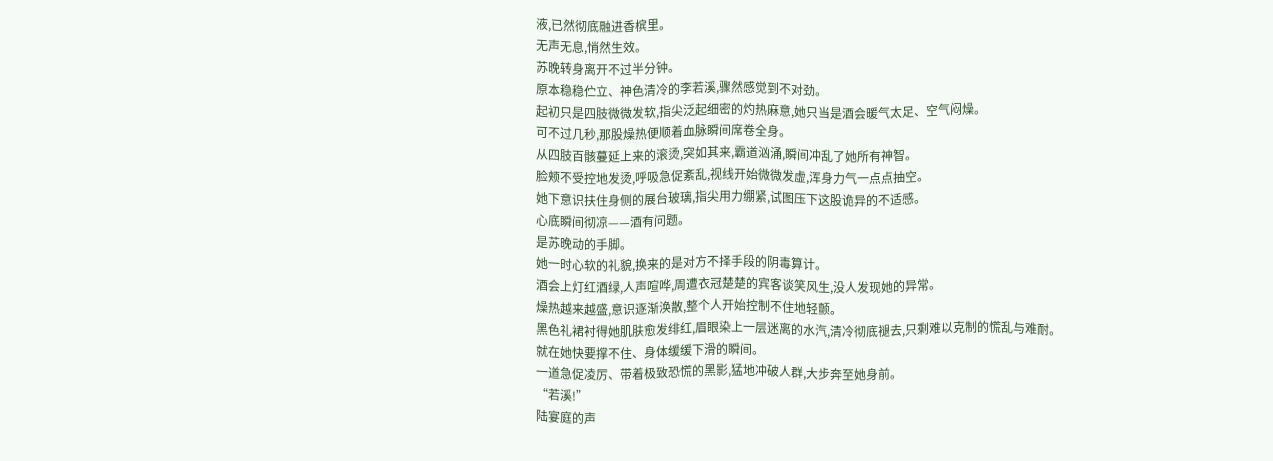液,已然彻底融进香槟里。
无声无息,悄然生效。
苏晚转身离开不过半分钟。
原本稳稳伫立、神色清冷的李若溪,骤然感觉到不对劲。
起初只是四肢微微发软,指尖泛起细密的灼热麻意,她只当是酒会暖气太足、空气闷燥。
可不过几秒,那股燥热便顺着血脉瞬间席卷全身。
从四肢百骸蔓延上来的滚烫,突如其来,霸道汹涌,瞬间冲乱了她所有神智。
脸颊不受控地发烫,呼吸急促紊乱,视线开始微微发虚,浑身力气一点点抽空。
她下意识扶住身侧的展台玻璃,指尖用力绷紧,试图压下这股诡异的不适感。
心底瞬间彻凉——酒有问题。
是苏晚动的手脚。
她一时心软的礼貌,换来的是对方不择手段的阴毒算计。
酒会上灯红酒绿,人声喧哗,周遭衣冠楚楚的宾客谈笑风生,没人发现她的异常。
燥热越来越盛,意识逐渐涣散,整个人开始控制不住地轻颤。
黑色礼裙衬得她肌肤愈发绯红,眉眼染上一层迷离的水汽,清冷彻底褪去,只剩难以克制的慌乱与难耐。
就在她快要撑不住、身体缓缓下滑的瞬间。
一道急促凌厉、带着极致恐慌的黑影,猛地冲破人群,大步奔至她身前。
“若溪!”
陆宴庭的声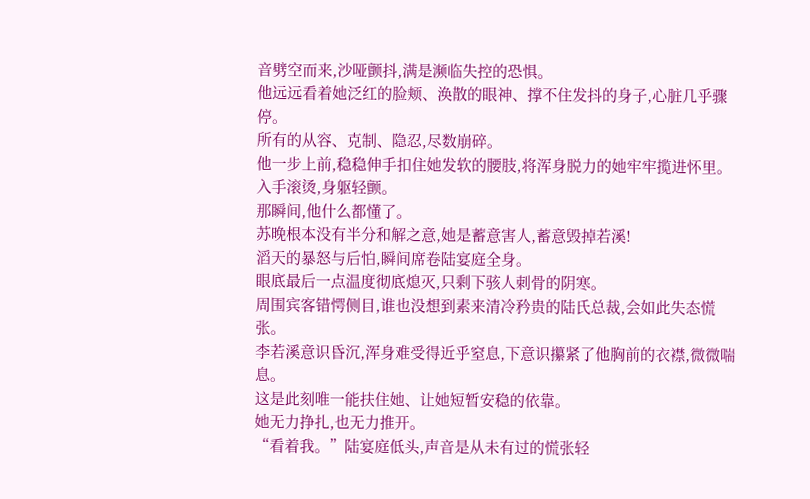音劈空而来,沙哑颤抖,满是濒临失控的恐惧。
他远远看着她泛红的脸颊、涣散的眼神、撑不住发抖的身子,心脏几乎骤停。
所有的从容、克制、隐忍,尽数崩碎。
他一步上前,稳稳伸手扣住她发软的腰肢,将浑身脱力的她牢牢揽进怀里。
入手滚烫,身躯轻颤。
那瞬间,他什么都懂了。
苏晚根本没有半分和解之意,她是蓄意害人,蓄意毁掉若溪!
滔天的暴怒与后怕,瞬间席卷陆宴庭全身。
眼底最后一点温度彻底熄灭,只剩下骇人刺骨的阴寒。
周围宾客错愕侧目,谁也没想到素来清冷矜贵的陆氏总裁,会如此失态慌张。
李若溪意识昏沉,浑身难受得近乎窒息,下意识攥紧了他胸前的衣襟,微微喘息。
这是此刻唯一能扶住她、让她短暂安稳的依靠。
她无力挣扎,也无力推开。
“看着我。”陆宴庭低头,声音是从未有过的慌张轻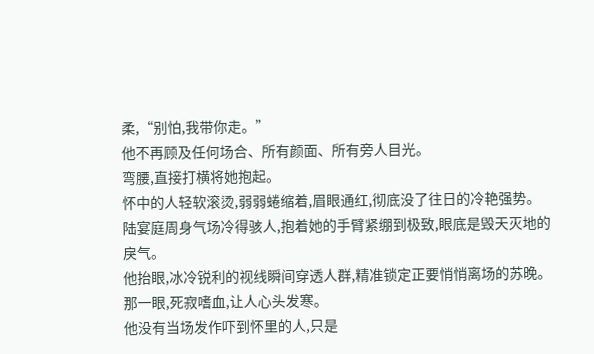柔,“别怕,我带你走。”
他不再顾及任何场合、所有颜面、所有旁人目光。
弯腰,直接打横将她抱起。
怀中的人轻软滚烫,弱弱蜷缩着,眉眼通红,彻底没了往日的冷艳强势。
陆宴庭周身气场冷得骇人,抱着她的手臂紧绷到极致,眼底是毁天灭地的戾气。
他抬眼,冰冷锐利的视线瞬间穿透人群,精准锁定正要悄悄离场的苏晚。
那一眼,死寂嗜血,让人心头发寒。
他没有当场发作吓到怀里的人,只是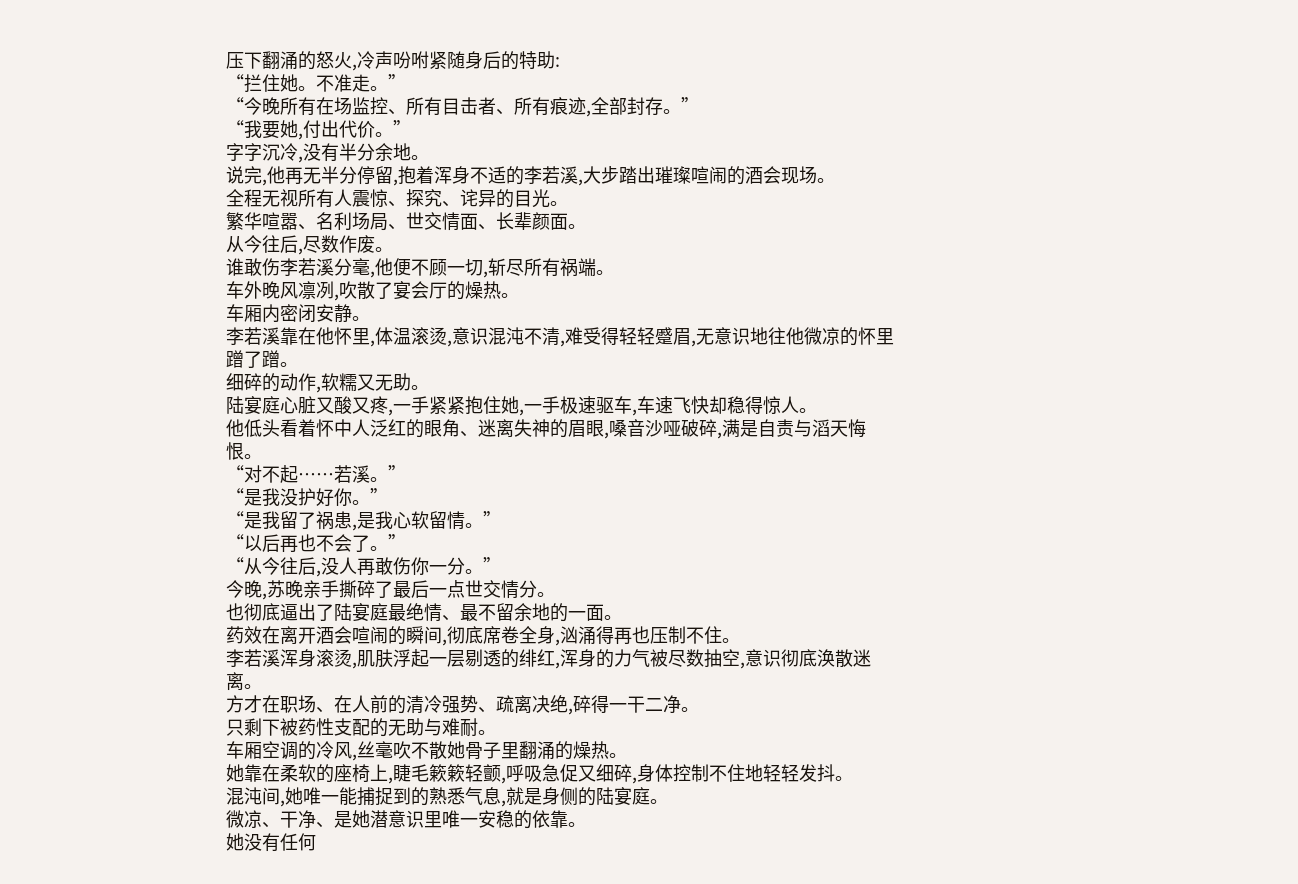压下翻涌的怒火,冷声吩咐紧随身后的特助:
“拦住她。不准走。”
“今晚所有在场监控、所有目击者、所有痕迹,全部封存。”
“我要她,付出代价。”
字字沉冷,没有半分余地。
说完,他再无半分停留,抱着浑身不适的李若溪,大步踏出璀璨喧闹的酒会现场。
全程无视所有人震惊、探究、诧异的目光。
繁华喧嚣、名利场局、世交情面、长辈颜面。
从今往后,尽数作废。
谁敢伤李若溪分毫,他便不顾一切,斩尽所有祸端。
车外晚风凛冽,吹散了宴会厅的燥热。
车厢内密闭安静。
李若溪靠在他怀里,体温滚烫,意识混沌不清,难受得轻轻蹙眉,无意识地往他微凉的怀里蹭了蹭。
细碎的动作,软糯又无助。
陆宴庭心脏又酸又疼,一手紧紧抱住她,一手极速驱车,车速飞快却稳得惊人。
他低头看着怀中人泛红的眼角、迷离失神的眉眼,嗓音沙哑破碎,满是自责与滔天悔恨。
“对不起……若溪。”
“是我没护好你。”
“是我留了祸患,是我心软留情。”
“以后再也不会了。”
“从今往后,没人再敢伤你一分。”
今晚,苏晚亲手撕碎了最后一点世交情分。
也彻底逼出了陆宴庭最绝情、最不留余地的一面。
药效在离开酒会喧闹的瞬间,彻底席卷全身,汹涌得再也压制不住。
李若溪浑身滚烫,肌肤浮起一层剔透的绯红,浑身的力气被尽数抽空,意识彻底涣散迷离。
方才在职场、在人前的清冷强势、疏离决绝,碎得一干二净。
只剩下被药性支配的无助与难耐。
车厢空调的冷风,丝毫吹不散她骨子里翻涌的燥热。
她靠在柔软的座椅上,睫毛簌簌轻颤,呼吸急促又细碎,身体控制不住地轻轻发抖。
混沌间,她唯一能捕捉到的熟悉气息,就是身侧的陆宴庭。
微凉、干净、是她潜意识里唯一安稳的依靠。
她没有任何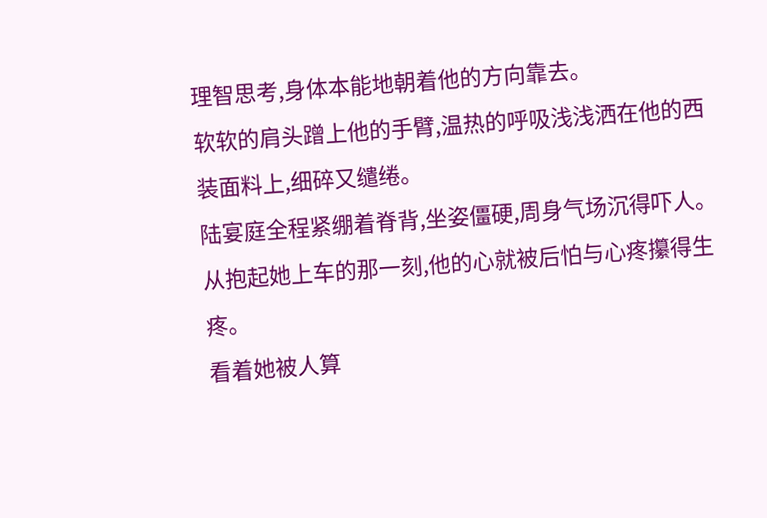理智思考,身体本能地朝着他的方向靠去。
软软的肩头蹭上他的手臂,温热的呼吸浅浅洒在他的西装面料上,细碎又缱绻。
陆宴庭全程紧绷着脊背,坐姿僵硬,周身气场沉得吓人。
从抱起她上车的那一刻,他的心就被后怕与心疼攥得生疼。
看着她被人算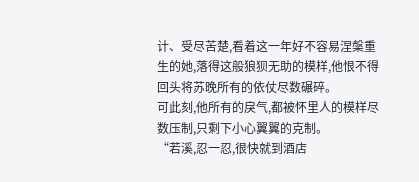计、受尽苦楚,看着这一年好不容易涅槃重生的她,落得这般狼狈无助的模样,他恨不得回头将苏晚所有的依仗尽数碾碎。
可此刻,他所有的戾气,都被怀里人的模样尽数压制,只剩下小心翼翼的克制。
“若溪,忍一忍,很快就到酒店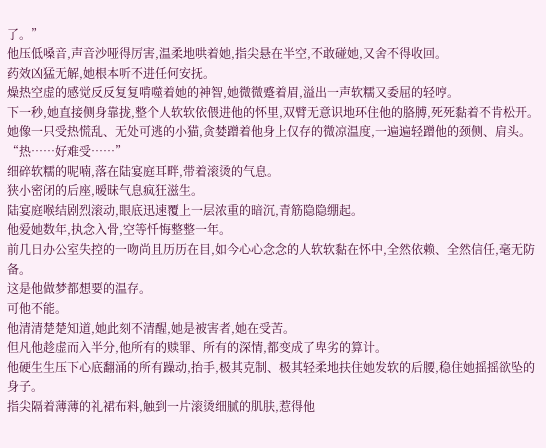了。”
他压低嗓音,声音沙哑得厉害,温柔地哄着她,指尖悬在半空,不敢碰她,又舍不得收回。
药效凶猛无解,她根本听不进任何安抚。
燥热空虚的感觉反反复复啃噬着她的神智,她微微蹙着眉,溢出一声软糯又委屈的轻哼。
下一秒,她直接侧身靠拢,整个人软软依偎进他的怀里,双臂无意识地环住他的胳膊,死死黏着不肯松开。
她像一只受热慌乱、无处可逃的小猫,贪婪蹭着他身上仅存的微凉温度,一遍遍轻蹭他的颈侧、肩头。
“热……好难受……”
细碎软糯的呢喃,落在陆宴庭耳畔,带着滚烫的气息。
狭小密闭的后座,暧昧气息疯狂滋生。
陆宴庭喉结剧烈滚动,眼底迅速覆上一层浓重的暗沉,青筋隐隐绷起。
他爱她数年,执念入骨,空等忏悔整整一年。
前几日办公室失控的一吻尚且历历在目,如今心心念念的人软软黏在怀中,全然依赖、全然信任,毫无防备。
这是他做梦都想要的温存。
可他不能。
他清清楚楚知道,她此刻不清醒,她是被害者,她在受苦。
但凡他趁虚而入半分,他所有的赎罪、所有的深情,都变成了卑劣的算计。
他硬生生压下心底翻涌的所有躁动,抬手,极其克制、极其轻柔地扶住她发软的后腰,稳住她摇摇欲坠的身子。
指尖隔着薄薄的礼裙布料,触到一片滚烫细腻的肌肤,惹得他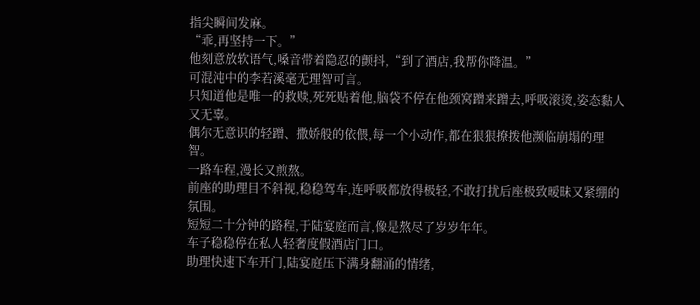指尖瞬间发麻。
“乖,再坚持一下。”
他刻意放软语气,嗓音带着隐忍的颤抖,“到了酒店,我帮你降温。”
可混沌中的李若溪毫无理智可言。
只知道他是唯一的救赎,死死贴着他,脑袋不停在他颈窝蹭来蹭去,呼吸滚烫,姿态黏人又无辜。
偶尔无意识的轻蹭、撒娇般的依偎,每一个小动作,都在狠狠撩拨他濒临崩塌的理智。
一路车程,漫长又煎熬。
前座的助理目不斜视,稳稳驾车,连呼吸都放得极轻,不敢打扰后座极致暧昧又紧绷的氛围。
短短二十分钟的路程,于陆宴庭而言,像是熬尽了岁岁年年。
车子稳稳停在私人轻奢度假酒店门口。
助理快速下车开门,陆宴庭压下满身翻涌的情绪,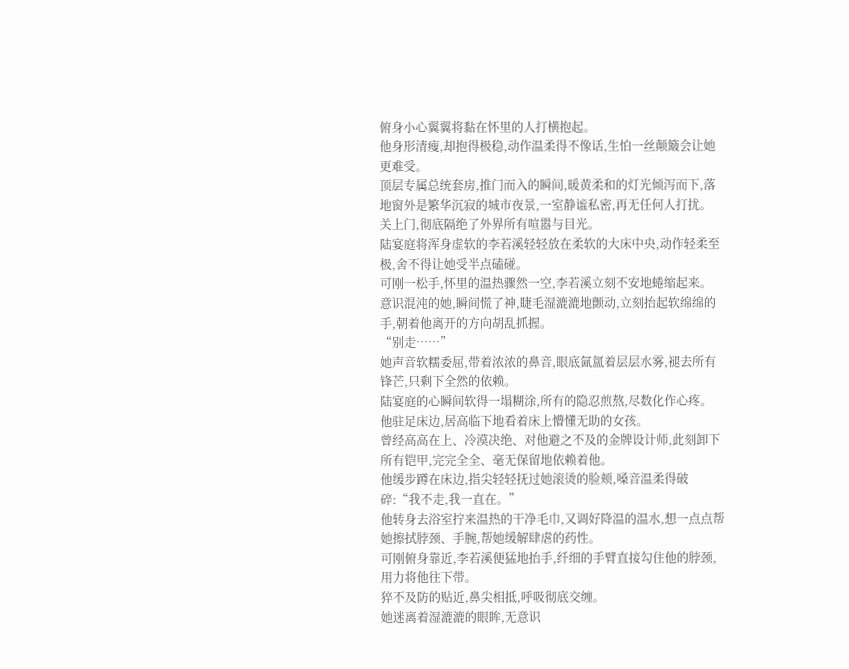俯身小心翼翼将黏在怀里的人打横抱起。
他身形清瘦,却抱得极稳,动作温柔得不像话,生怕一丝颠簸会让她更难受。
顶层专属总统套房,推门而入的瞬间,暖黄柔和的灯光倾泻而下,落地窗外是繁华沉寂的城市夜景,一室静谧私密,再无任何人打扰。
关上门,彻底隔绝了外界所有喧嚣与目光。
陆宴庭将浑身虚软的李若溪轻轻放在柔软的大床中央,动作轻柔至极,舍不得让她受半点磕碰。
可刚一松手,怀里的温热骤然一空,李若溪立刻不安地蜷缩起来。
意识混沌的她,瞬间慌了神,睫毛湿漉漉地颤动,立刻抬起软绵绵的手,朝着他离开的方向胡乱抓握。
“别走……”
她声音软糯委屈,带着浓浓的鼻音,眼底氤氲着层层水雾,褪去所有锋芒,只剩下全然的依赖。
陆宴庭的心瞬间软得一塌糊涂,所有的隐忍煎熬,尽数化作心疼。
他驻足床边,居高临下地看着床上懵懂无助的女孩。
曾经高高在上、冷漠决绝、对他避之不及的金牌设计师,此刻卸下所有铠甲,完完全全、毫无保留地依赖着他。
他缓步蹲在床边,指尖轻轻抚过她滚烫的脸颊,嗓音温柔得破碎:“我不走,我一直在。”
他转身去浴室拧来温热的干净毛巾,又调好降温的温水,想一点点帮她擦拭脖颈、手腕,帮她缓解肆虐的药性。
可刚俯身靠近,李若溪便猛地抬手,纤细的手臂直接勾住他的脖颈,用力将他往下带。
猝不及防的贴近,鼻尖相抵,呼吸彻底交缠。
她迷离着湿漉漉的眼眸,无意识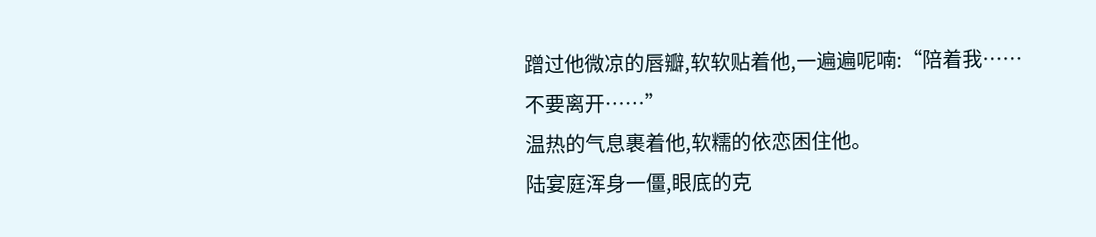蹭过他微凉的唇瓣,软软贴着他,一遍遍呢喃:“陪着我……不要离开……”
温热的气息裹着他,软糯的依恋困住他。
陆宴庭浑身一僵,眼底的克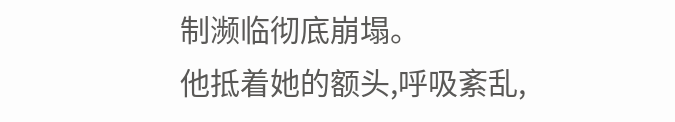制濒临彻底崩塌。
他抵着她的额头,呼吸紊乱,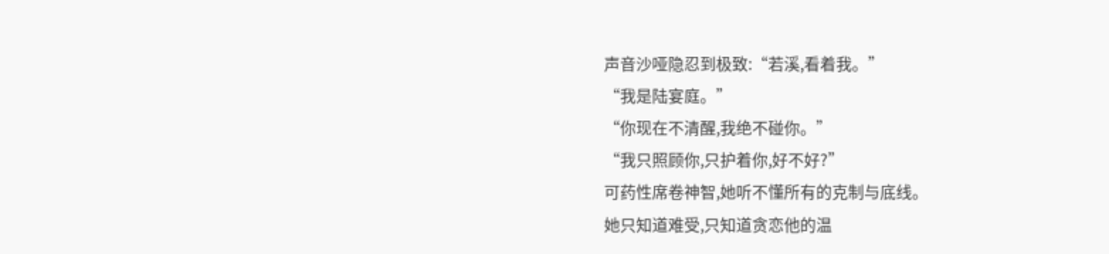声音沙哑隐忍到极致:“若溪,看着我。”
“我是陆宴庭。”
“你现在不清醒,我绝不碰你。”
“我只照顾你,只护着你,好不好?”
可药性席卷神智,她听不懂所有的克制与底线。
她只知道难受,只知道贪恋他的温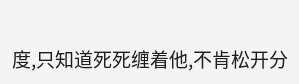度,只知道死死缠着他,不肯松开分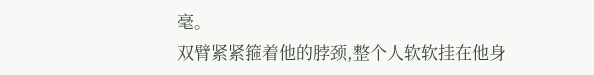毫。
双臂紧紧箍着他的脖颈,整个人软软挂在他身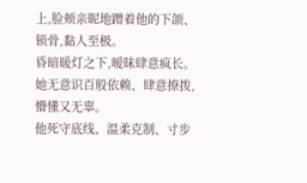上,脸颊亲昵地蹭着他的下颌、锁骨,黏人至极。
昏暗暖灯之下,暧昧肆意疯长。
她无意识百般依赖、肆意撩拨,懵懂又无辜。
他死守底线、温柔克制、寸步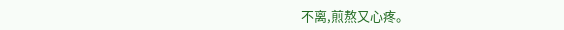不离,煎熬又心疼。